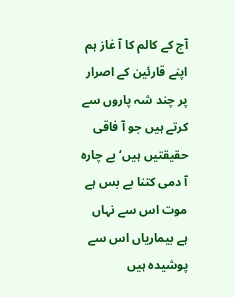آج کے کالم کا آ غاز ہم اپنے قارئین کے اصرار پر چند شہ پاروں سے کرتے ہیں جو آ فاقی حقیقتیں ہیں‘ بے چارہ آ دمی کتنا بے بس ہے موت اس سے نہاں ہے بیماریاں اس سے پوشیدہ ہیں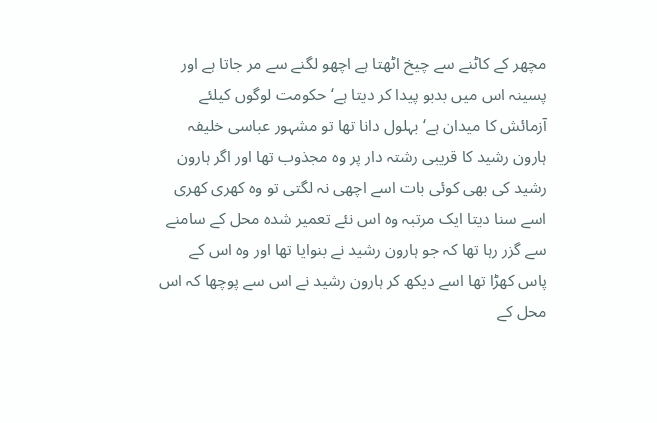مچھر کے کاٹنے سے چیخ اٹھتا ہے اچھو لگنے سے مر جاتا ہے اور پسینہ اس میں بدبو پیدا کر دیتا ہے‘ حکومت لوگوں کیلئے آزمائش کا میدان ہے‘ بہلول دانا تھا تو مشہور عباسی خلیفہ ہارون رشید کا قریبی رشتہ دار پر وہ مجذوب تھا اور اگر ہارون رشید کی بھی کوئی بات اسے اچھی نہ لگتی تو وہ کھری کھری اسے سنا دیتا ایک مرتبہ وہ اس نئے تعمیر شدہ محل کے سامنے سے گزر رہا تھا کہ جو ہارون رشید نے بنوایا تھا اور وہ اس کے پاس کھڑا تھا اسے دیکھ کر ہارون رشید نے اس سے پوچھا کہ اس محل کے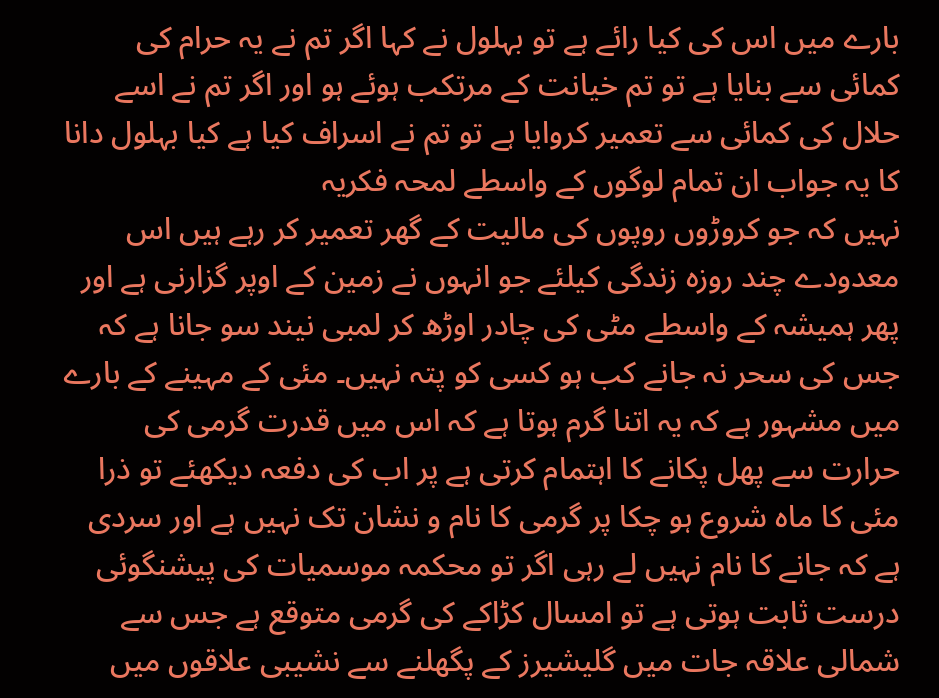بارے میں اس کی کیا رائے ہے تو بہلول نے کہا اگر تم نے یہ حرام کی کمائی سے بنایا ہے تو تم خیانت کے مرتکب ہوئے ہو اور اگر تم نے اسے حلال کی کمائی سے تعمیر کروایا ہے تو تم نے اسراف کیا ہے کیا بہلول دانا کا یہ جواب ان تمام لوگوں کے واسطے لمحہ فکریہ
نہیں کہ جو کروڑوں روپوں کی مالیت کے گھر تعمیر کر رہے ہیں اس معدودے چند روزہ زندگی کیلئے جو انہوں نے زمین کے اوپر گزارنی ہے اور پھر ہمیشہ کے واسطے مٹی کی چادر اوڑھ کر لمبی نیند سو جانا ہے کہ جس کی سحر نہ جانے کب ہو کسی کو پتہ نہیں۔ مئی کے مہینے کے بارے میں مشہور ہے کہ یہ اتنا گرم ہوتا ہے کہ اس میں قدرت گرمی کی حرارت سے پھل پکانے کا اہتمام کرتی ہے پر اب کی دفعہ دیکھئے تو ذرا مئی کا ماہ شروع ہو چکا پر گرمی کا نام و نشان تک نہیں ہے اور سردی ہے کہ جانے کا نام نہیں لے رہی اگر تو محکمہ موسمیات کی پیشنگوئی
درست ثابت ہوتی ہے تو امسال کڑاکے کی گرمی متوقع ہے جس سے شمالی علاقہ جات میں گلیشیرز کے پگھلنے سے نشیبی علاقوں میں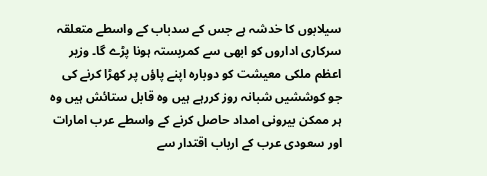سیلابوں کا خدشہ ہے جس کے سدباب کے واسطے متعلقہ سرکاری اداروں کو ابھی سے کمربستہ ہونا پڑے گا۔ وزیر اعظم ملکی معیشت کو دوبارہ اپنے پاؤں پر کھڑا کرنے کی جو کوششیں شبانہ روز کررہے ہیں وہ قابل ستائش ہیں وہ ہر ممکن بیرونی امداد حاصل کرنے کے واسطے عرب امارات اور سعودی عرب کے ارباب اقتدار سے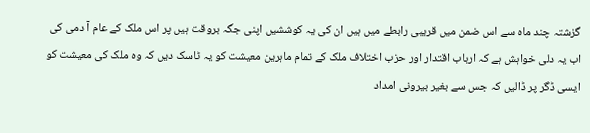گزشتہ چند ماہ سے اس ضمن میں قریبی رابطے میں ہیں ان کی یہ کوششیں اپنی جگہ بروقت ہیں پر اس ملک کے عام آ دمی کی اب یہ دلی خواہش ہے کہ ارباب اقتدار اور حزب اختلاف ملک کے تمام ماہرین معیشت کو یہ ٹاسک دیں کہ وہ ملک کی معیشت کو ایسی ڈگر پر ڈالیں کہ جس سے بغیر بیرونی امداد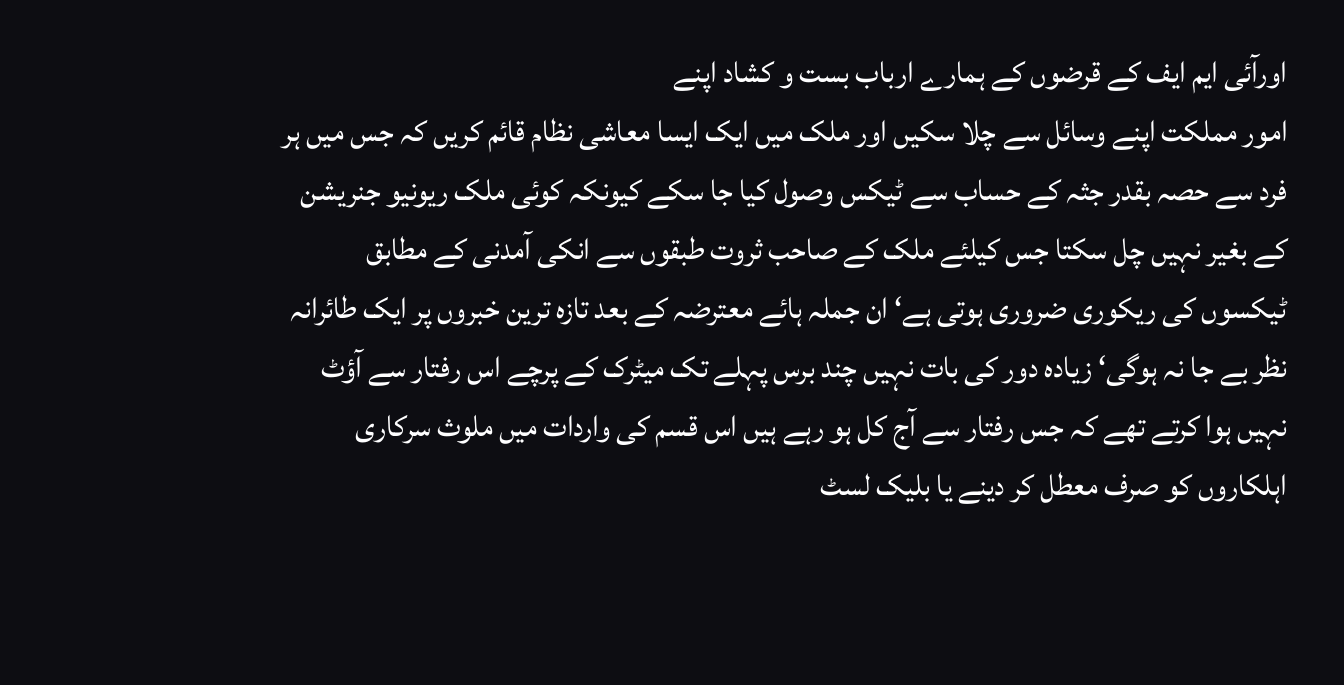اورآئی ایم ایف کے قرضوں کے ہمارے ارباب بست و کشاد اپنے
امور مملکت اپنے وسائل سے چلا سکیں اور ملک میں ایک ایسا معاشی نظام قائم کریں کہ جس میں ہر فرد سے حصہ بقدر جثہ کے حساب سے ٹیکس وصول کیا جا سکے کیونکہ کوئی ملک ریونیو جنریشن کے بغیر نہیں چل سکتا جس کیلئے ملک کے صاحب ثروت طبقوں سے انکی آمدنی کے مطابق ٹیکسوں کی ریکوری ضروری ہوتی ہے‘ ان جملہ ہائے معترضہ کے بعد تازہ ترین خبروں پر ایک طائرانہ نظر بے جا نہ ہوگی‘ زیادہ دور کی بات نہیں چند برس پہلے تک میٹرک کے پرچے اس رفتار سے آؤٹ نہیں ہوا کرتے تھے کہ جس رفتار سے آج کل ہو رہے ہیں اس قسم کی واردات میں ملوث سرکاری اہلکاروں کو صرف معطل کر دینے یا بلیک لسٹ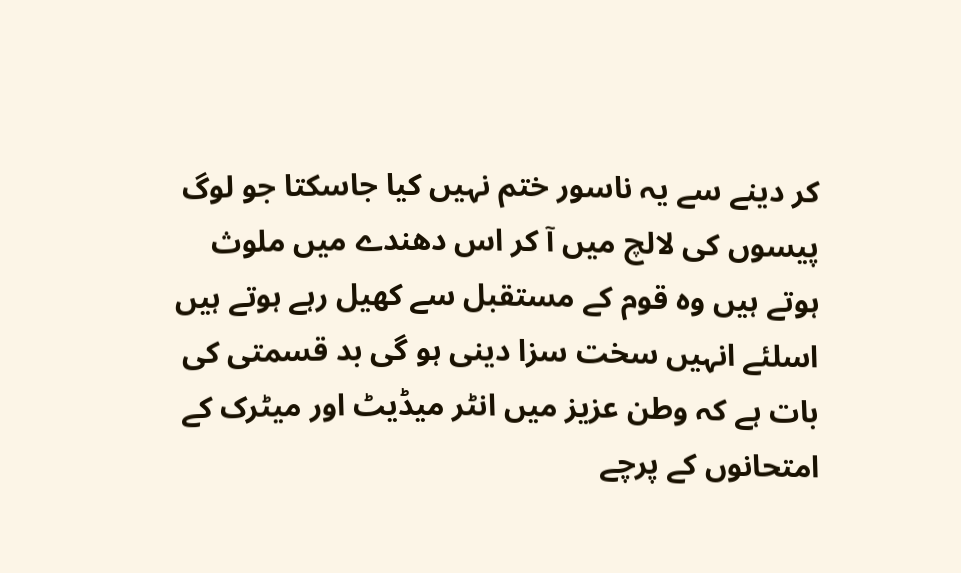کر دینے سے یہ ناسور ختم نہیں کیا جاسکتا جو لوگ پیسوں کی لالچ میں آ کر اس دھندے میں ملوث ہوتے ہیں وہ قوم کے مستقبل سے کھیل رہے ہوتے ہیں اسلئے انہیں سخت سزا دینی ہو گی بد قسمتی کی بات ہے کہ وطن عزیز میں انٹر میڈیٹ اور میٹرک کے امتحانوں کے پرچے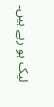لیک ہو رہے ہیں۔